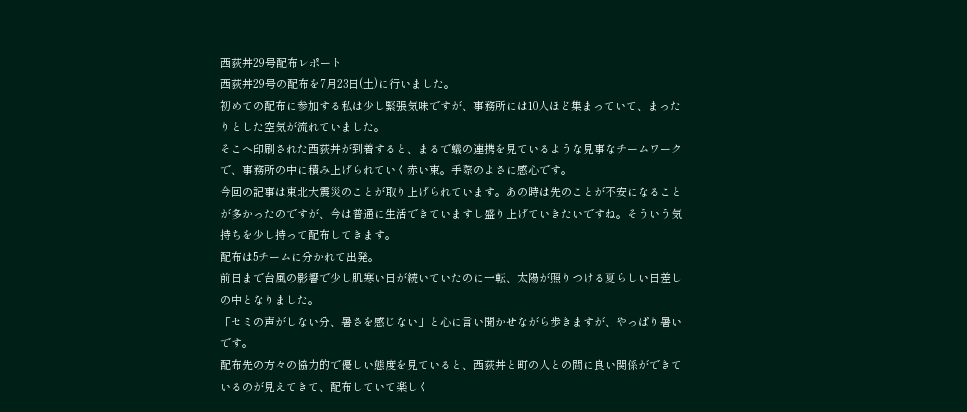西荻丼29号配布レポート
西荻丼29号の配布を7月23日(土)に行いました。
初めての配布に参加する私は少し緊張気味ですが、事務所には10人ほど集まっていて、まったりとした空気が流れていました。
そこへ印刷された西荻丼が到着すると、まるで蟻の連携を見ているような見事なチームワークで、事務所の中に積み上げられていく赤い束。手際のよさに感心です。
今回の記事は東北大震災のことが取り上げられています。あの時は先のことが不安になることが多かったのですが、今は普通に生活できていますし盛り上げていきたいですね。そういう気持ちを少し持って配布してきます。
配布は5チームに分かれて出発。
前日まで台風の影響で少し肌寒い日が続いていたのに一転、太陽が照りつける夏らしい日差しの中となりました。
「セミの声がしない分、暑さを感じない」と心に言い聞かせながら歩きますが、やっぱり暑いです。
配布先の方々の協力的で優しい態度を見ていると、西荻丼と町の人との間に良い関係ができているのが見えてきて、配布していて楽しく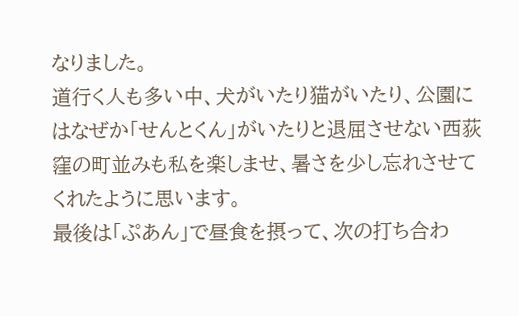なりました。
道行く人も多い中、犬がいたり猫がいたり、公園にはなぜか「せんとくん」がいたりと退屈させない西荻窪の町並みも私を楽しませ、暑さを少し忘れさせてくれたように思います。
最後は「ぷあん」で昼食を摂って、次の打ち合わ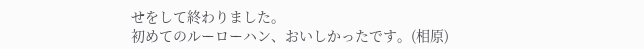せをして終わりました。
初めてのルーローハン、おいしかったです。(相原)